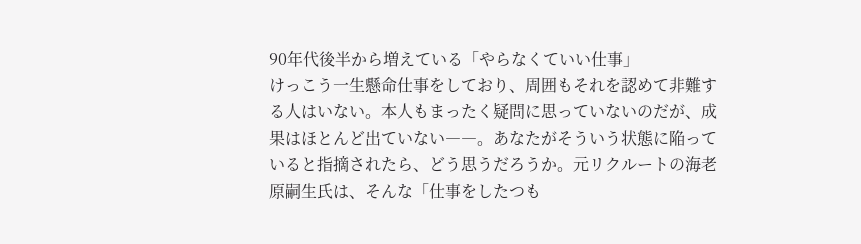90年代後半から増えている「やらなくていい仕事」
けっこう一生懸命仕事をしており、周囲もそれを認めて非難する人はいない。本人もまったく疑問に思っていないのだが、成果はほとんど出ていない――。あなたがそういう状態に陥っていると指摘されたら、どう思うだろうか。元リクルートの海老原嗣生氏は、そんな「仕事をしたつも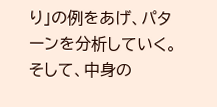り」の例をあげ、パターンを分析していく。そして、中身の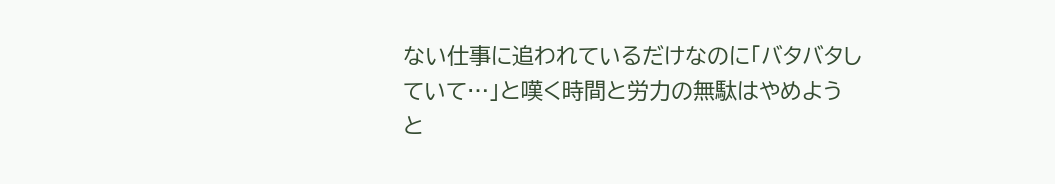ない仕事に追われているだけなのに「バタバタしていて…」と嘆く時間と労力の無駄はやめようと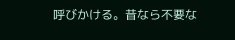呼びかける。昔なら不要な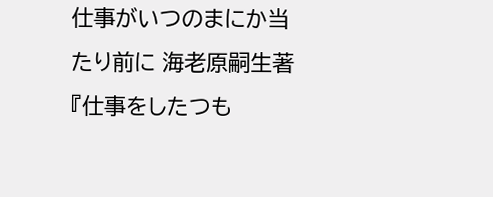仕事がいつのまにか当たり前に 海老原嗣生著『仕事をしたつも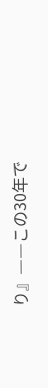り』――この30年で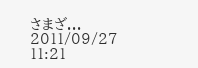さまざ...
2011/09/27 11:21